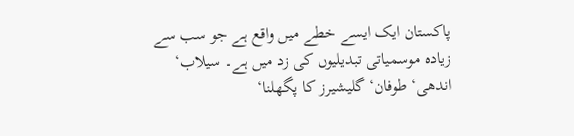پاکستان ایک ایسے خطے میں واقع ہے جو سب سے زیادہ موسمیاتی تبدیلیوں کی زد میں ہے۔ سیلاب‘ اندھی‘ طوفان‘ گلیشیرز کا پگھلنا‘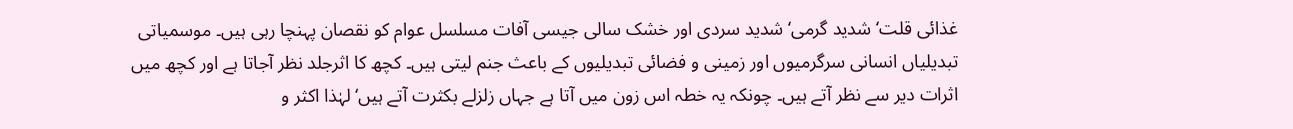غذائی قلت‘ شدید گرمی‘ شدید سردی اور خشک سالی جیسی آفات مسلسل عوام کو نقصان پہنچا رہی ہیں۔ موسمیاتی تبدیلیاں انسانی سرگرمیوں اور زمینی و فضائی تبدیلیوں کے باعث جنم لیتی ہیں۔ کچھ کا اثرجلد نظر آجاتا ہے اور کچھ میں اثرات دیر سے نظر آتے ہیں۔ چونکہ یہ خطہ اس زون میں آتا ہے جہاں زلزلے بکثرت آتے ہیں‘ لہٰذا اکثر و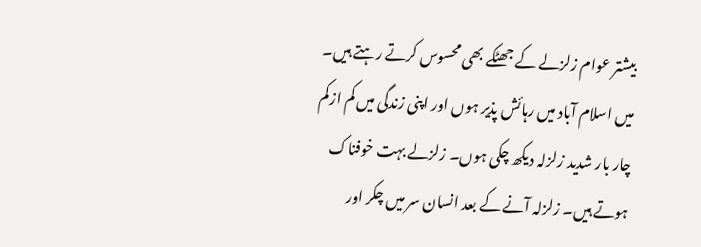بیشتر عوام زلزلے کے جھٹکے بھی محسوس کرتے رہتے ہیں۔ میں اسلام آباد میں رہائش پذیر ہوں اور اپنی زندگی میں کم ازکم چار بار شدید زلزلہ دیکھ چکی ہوں۔ زلزلے بہت خوفناک ہوتے ہیں۔ زلزلہ آنے کے بعد انسان سر میں چکر اور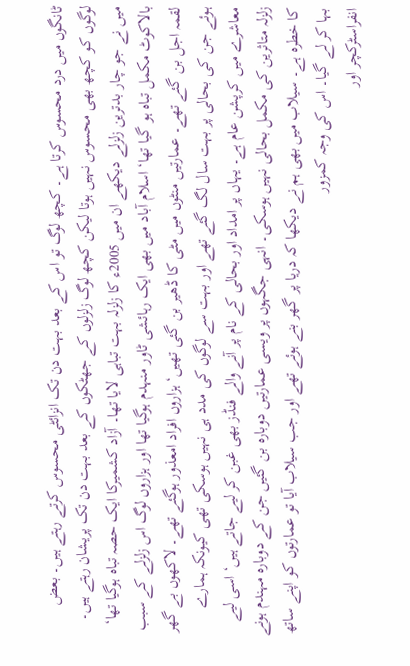ٹانگوں میں درد محسوس کرتا ہے۔ کچھ لوگ تو اس کے بعد بہت دن تک انزائٹی محسوس کرتے رہتے ہیں۔ بعض لوگوں کو کچھ بھی محسوس نہیں ہوتا لیکن کچھ لوگ زلزلوں کے جھٹکوں کے بعد بہت دن تک پریشان رہتے ہیں۔ میں نے جو چار بدترین زلزلے دیکھے ان میں 2005ء کا زلزلہ بہت تباہی لایا تھا۔ آزاد کشمیرکا ایک حصہ تباہ ہوگیا تھا‘ بالاکوٹ مکمل تباہ ہو گیا تھا‘ اسلام آباد میں بھی ایک رہائشی ٹاور منہدم ہوگیا تھا اور ہزاروں لوگ اس زلزلے کے سبب لقمہ اجل بن گئے تھے۔ عمارتیں منٹوں میں مٹی کا ڈھیر بن گئی تھیں‘ ہزاروں افراد امعذور ہوگئے تھے۔ لاکھوں بے گھر ہوئے جن کی بحالی پر بہت سال لگ گئے تھے اور بہت سے لوگوں کی مدد ہی نہیں ہوسکی تھی کیونکہ ہمارے معاشرے میں کرپشن عام ہے۔ یہاں پر امداد اور بحالی کے نام پر آنے والے فنڈز بھی غبن کر لیے جاتے ہیں‘ اسی لیے زلزلہ متاثرین کی مکمل بحالی نہیں ہوسکی۔ انہی جگہوں پر ویسی عمارتیں دوبارہ بن گئیں جن کے دوبارہ مہندم ہونے کا خطرہ ہے۔ سیلاب میں بھی ہم نے دیکھا کہ دریا پر گھر بنے ہوئے تھے اور جب سیلاب آیا تو عمارتوں کو اپنے ساتھ بہا کر لے گیا۔ اس کی وجہ کمزور
انفراسٹرکچر اور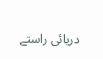دریائی راستے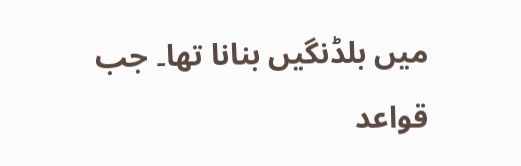میں بلڈنگیں بنانا تھا۔ جب قواعد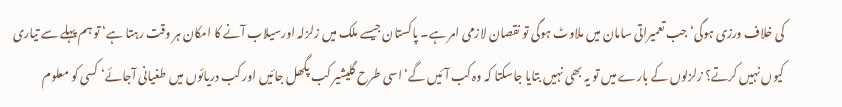کی خلاف ورزی ہوگی‘ جب تعمیراتی سامان میں ملاوٹ ہوگی تو نقصان لازمی امر ہے۔ پاکستان جیسے ملک میں زلزلہ اورسیلاب آنے کا امکان ہر وقت رہتا ہے‘ تو ہم پہلے سے تیاری کیوں نہیں کرتے؟ زلزلوں کے بارے میں تو یہ بھی نہیں بتایا جاسکتا کہ وہ کب آئیں گے‘ اسی طرح گلیشیر کب پگھل جائیں اور کب دریائوں میں طغیانی آجائے‘ کسی کو معلوم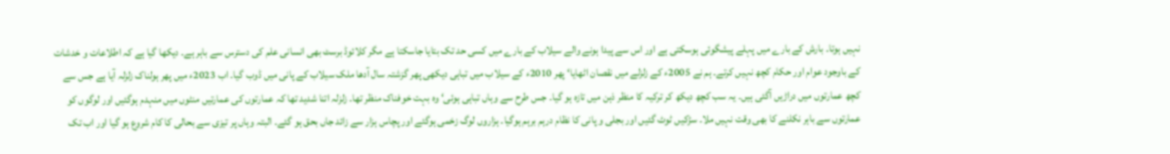نہیں ہوتا۔ بارش کے بارے میں پہلے پیشگوئی ہوسکتی ہے اور اس سے پیدا ہونے والے سیلاب کے بارے میں کسی حد تک بتایا جاسکتا ہے مگر کلائوڈ برسٹ بھی انسانی علم کی دسترس سے باہر ہے۔ دیکھا گیا ہے کہ اطلاعات و خدشات کے باوجود عوام اور حکام کچھ نہیں کرتے۔ ہم نے 2005ء کے زلزلے میں نقصان اٹھایا‘ پھر 2010ء کے سیلاب میں تباہی دیکھی پھر گزشتہ سال آدھا ملک سیلاب کے پانی میں ڈوب گیا۔ اب 2023ء میں پھر ہولناک زلزلہ آیا ہے جس سے کچھ عمارتوں میں دراڑیں آگئی ہیں۔ یہ سب کچھ دیکھ کر ترکیہ کا منظر ذہن میں تازہ ہو گیا۔ جس طرح سے وہاں تباہی ہوئی‘ وہ بہت خوفناک منظر تھا۔ زلزلہ اتنا شدید تھا کہ عمارتوں کی عمارتیں منٹوں میں منہدم ہوگئیں اور لوگوں کو عمارتوں سے باہر نکلنے کا بھی وقت نہیں ملا۔ سڑکیں ٹوٹ گئیں اور بجلی و پانی کا نظام درہم برہم ہوگیا۔ ہزاروں لوگ زخمی ہوگئے اور پچاس ہزار سے زائد جاں بحق ہو گئے۔ البتہ وہاں پر تیزی سے بحالی کا کام شروع ہو گیا اور اب تک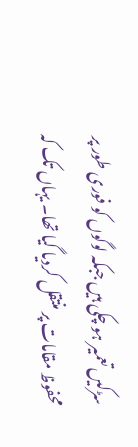سڑکیں تعمیر ہو چکی ہیں جبکہ لوگوں کو فوری طور پر محفوظ مقامات پر منتقل کردیا گیا تھا۔ یہاں تک کہ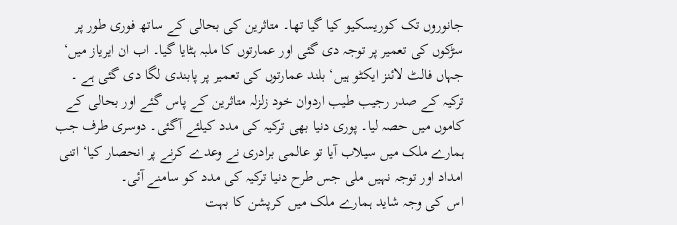جانوروں تک کوریسکیو کیا گیا تھا۔ متاثرین کی بحالی کے ساتھ فوری طور پر سڑکوں کی تعمیر پر توجہ دی گئی اور عمارتوں کا ملبہ ہٹایا گیا۔ اب ان ایریاز میں‘ جہاں فالٹ لائنز ایکٹو ہیں‘ بلند عمارتوں کی تعمیر پر پابندی لگا دی گئی ہے ۔ ترکیہ کے صدر رجیب طیب اردوان خود زلزلہ متاثرین کے پاس گئے اور بحالی کے کاموں میں حصہ لیا۔ پوری دنیا بھی ترکیہ کی مدد کیلئے آگئی۔ دوسری طرف جب ہمارے ملک میں سیلاب آیا تو عالمی برادری نے وعدے کرنے پر انحصار کیا‘ اتنی امداد اور توجہ نہیں ملی جس طرح دنیا ترکیہ کی مدد کو سامنے آئی۔
اس کی وجہ شاید ہمارے ملک میں کرپشن کا بہت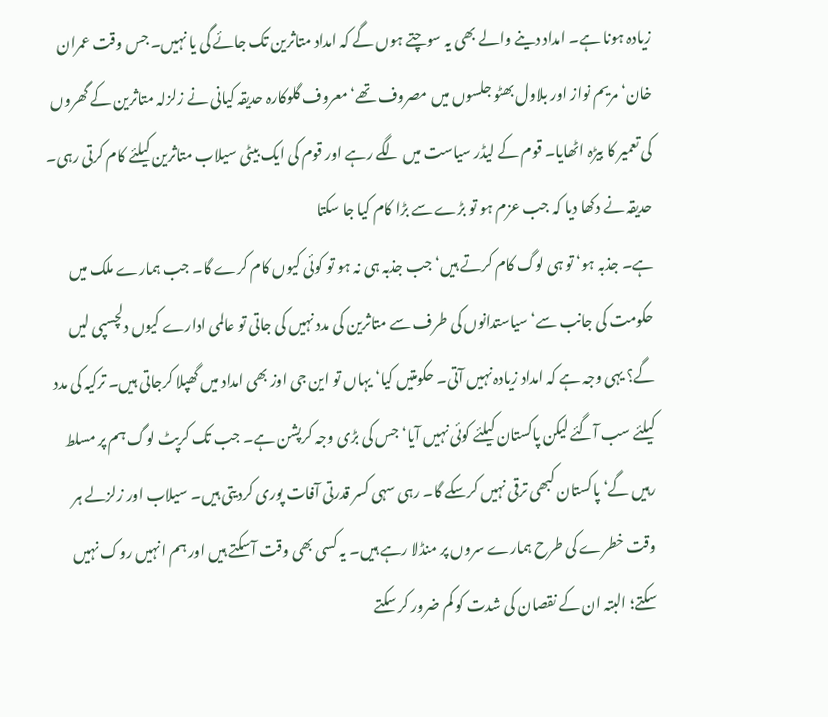زیادہ ہونا ہے۔ امداد دینے والے بھی یہ سوچتے ہوں گے کہ امداد متاثرین تک جائے گی یا نہیں۔ جس وقت عمران خان‘ مریم نواز اور بلاول بھٹو جلسوں میں مصروف تھے‘ معروف گلوکارہ حدیقہ کیانی نے زلزلہ متاثرین کے گھروں کی تعمیر کا بیڑہ اٹھایا۔ قوم کے لیڈر سیاست میں لگے رہے اور قوم کی ایک بیٹی سیلاب متاثرین کیلئے کام کرتی رہی۔ حدیقہ نے دکھا دیا کہ جب عزم ہو تو بڑے سے بڑا کام کیا جا سکتا
ہے۔ جذبہ ہو‘ تو ہی لوگ کام کرتے ہیں‘ جب جذبہ ہی نہ ہو تو کوئی کیوں کام کرے گا۔ جب ہمارے ملک میں حکومت کی جانب سے‘ سیاستدانوں کی طرف سے متاثرین کی مدد نہیں کی جاتی تو عالمی ادارے کیوں دلچسپی لیں گے؟ یہی وجہ ہے کہ امداد زیادہ نہیں آتی۔ حکومتیں کیا‘ یہاں تو این جی اوز بھی امداد میں گھپلا کرجاتی ہیں۔ ترکیہ کی مدد کیلئے سب آگئے لیکن پاکستان کیلئے کوئی نہیں آیا‘ جس کی بڑی وجہ کرپشن ہے۔ جب تک کرپٹ لوگ ہم پر مسلط رہیں گے‘ پاکستان کبھی ترقی نہیں کرسکے گا۔ رہی سہی کسر قدرتی آفات پوری کردیتی ہیں۔ سیلاب اور زلزلے ہر وقت خطرے کی طرح ہمارے سروں پر منڈلا رہے ہیں۔ یہ کسی بھی وقت آسکتے ہیں اور ہم انہیں روک نہیں سکتے؛ البتہ ان کے نقصان کی شدت کو کم ضرور کر سکتے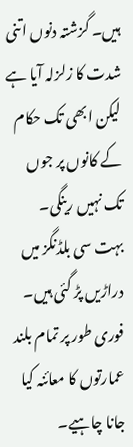ہیں۔ گزشتہ دنوں اتنی شدت کا زلزلہ آیا ہے لیکن ابھی تک حکام کے کانوں پر جوں تک نہیں رینگی۔ بہت سی بلڈنگز میں دراڑیں پڑ گئی ہیں۔ فوری طور پر تمام بلند عمارتوں کا معائنہ کیا جانا چاہیے۔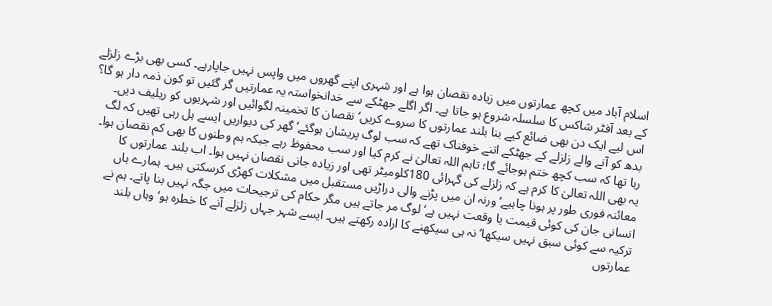اسلام آباد میں کچھ عمارتوں میں زیادہ نقصان ہوا ہے اور شہری اپنے گھروں میں واپس نہیں جاپارہے۔ کسی بھی بڑے زلزلے کے بعد آفٹر شاکس کا سلسلہ شروع ہو جاتا ہے۔ اگر اگلے جھٹکے سے خدانخواستہ یہ عمارتیں گر گئیں تو کون ذمہ دار ہو گا؟ اس لیے ایک دن بھی ضائع کیے بنا بلند عمارتوں کا سروے کریں‘ نقصان کا تخمینہ لگوائیں اور شہریوں کو ریلیف دیں۔
بدھ کو آنے والے زلزلے کے جھٹکے اتنے خوفناک تھے کہ سب لوگ پریشان ہوگئے‘ گھر کی دیواریں ایسے ہل رہی تھیں کہ لگ رہا تھا کہ سب کچھ ختم ہوجائے گا؛ تاہم اللہ تعالیٰ نے کرم کیا اور سب محفوظ رہے جبکہ ہم وطنوں کا بھی کم نقصان ہوا۔ یہ بھی اللہ تعالیٰ کا کرم ہے کہ زلزلے کی گہرائی 180کلومیٹر تھی اور زیادہ جانی نقصان نہیں ہوا۔ اب بلند عمارتوں کا معائنہ فوری طور پر ہونا چاہیے‘ ورنہ ان میں پڑنے والی دراڑیں مستقبل میں مشکلات کھڑی کرسکتی ہیں۔ ہمارے ہاں انسانی جان کی کوئی قیمت یا وقعت نہیں ہے‘ لوگ مر جاتے ہیں مگر حکام کی ترجیحات میں جگہ نہیں بنا پاتے۔ ہم نے ترکیہ سے کوئی سبق نہیں سیکھا‘ نہ ہی سیکھنے کا ارادہ رکھتے ہیں۔ ایسے شہر جہاں زلزلے آنے کا خطرہ ہو‘ وہاں بلند عمارتوں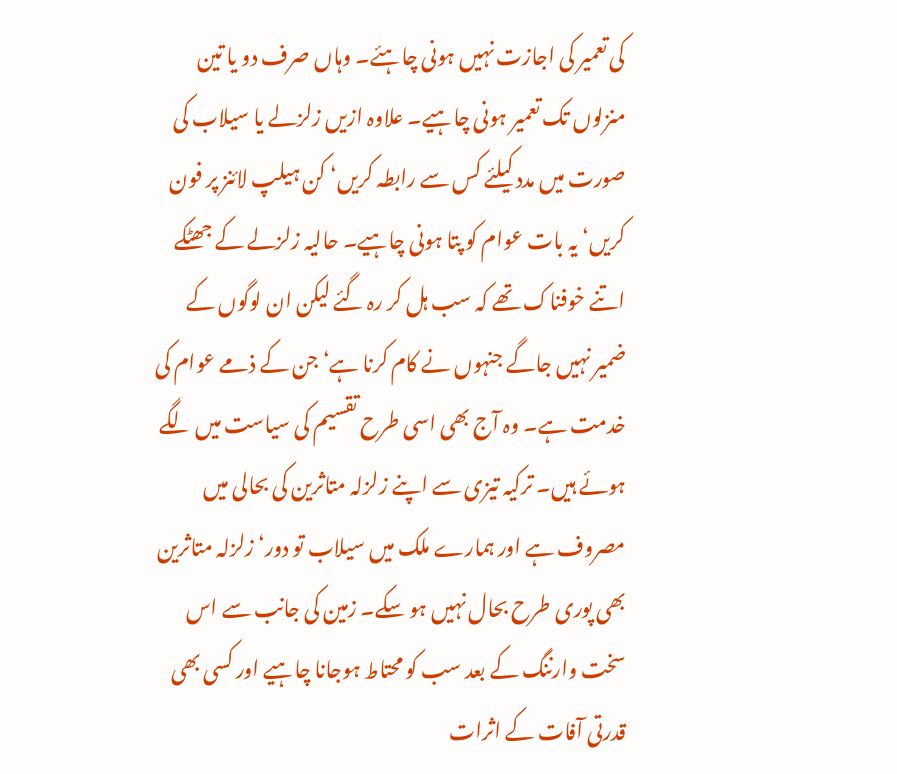کی تعمیر کی اجازت نہیں ہونی چاہئے۔ وہاں صرف دو یا تین منزلوں تک تعمیر ہونی چاہیے۔ علاوہ ازیں زلزلے یا سیلاب کی صورت میں مدد کیلئے کس سے رابطہ کریں‘ کن ہیلپ لائنز پر فون کریں‘ یہ بات عوام کو پتا ہونی چاہیے۔ حالیہ زلزلے کے جھٹکے اتنے خوفناک تھے کہ سب ہل کر رہ گئے لیکن ان لوگوں کے ضمیر نہیں جاگے جنہوں نے کام کرنا ہے‘ جن کے ذمے عوام کی خدمت ہے۔ وہ آج بھی اسی طرح تقسیم کی سیاست میں لگے ہوئے ہیں۔ ترکیہ تیزی سے اپنے زلزلہ متاثرین کی بحالی میں مصروف ہے اور ہمارے ملک میں سیلاب تو دور‘ زلزلہ متاثرین بھی پوری طرح بحال نہیں ہو سکے۔ زمین کی جانب سے اس سخت وارننگ کے بعد سب کو محتاط ہوجانا چاہیے اور کسی بھی قدرتی آفات کے اثرات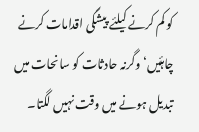کو کم کرنے کیلئے پیشگی اقدامات کرنے چاہئیں‘ وگرنہ حادثات کو سانحات میں تبدیل ہونے میں وقت نہیں لگتا۔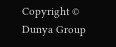Copyright © Dunya Group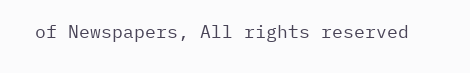of Newspapers, All rights reserved